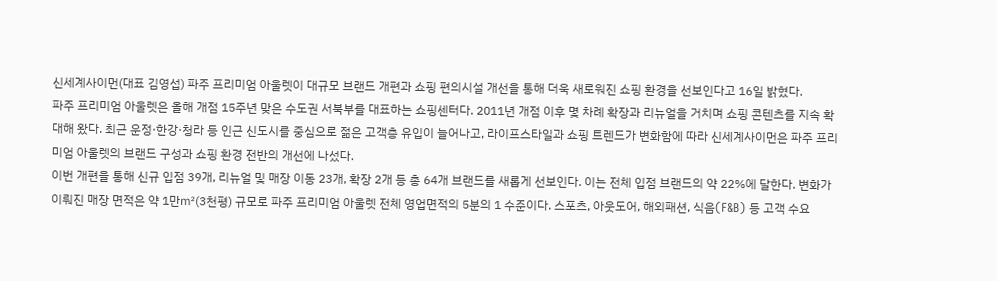신세계사이먼(대표 김영섭) 파주 프리미엄 아울렛이 대규모 브랜드 개편과 쇼핑 편의시설 개선을 통해 더욱 새로워진 쇼핑 환경을 선보인다고 16일 밝혔다.
파주 프리미엄 아울렛은 올해 개점 15주년 맞은 수도권 서북부를 대표하는 쇼핑센터다. 2011년 개점 이후 몇 차례 확장과 리뉴얼을 거치며 쇼핑 콘텐츠를 지속 확대해 왔다. 최근 운정·한강·청라 등 인근 신도시를 중심으로 젊은 고객층 유입이 늘어나고, 라이프스타일과 쇼핑 트렌드가 변화함에 따라 신세계사이먼은 파주 프리미엄 아울렛의 브랜드 구성과 쇼핑 환경 전반의 개선에 나섰다.
이번 개편을 통해 신규 입점 39개, 리뉴얼 및 매장 이동 23개, 확장 2개 등 총 64개 브랜드를 새롭게 선보인다. 이는 전체 입점 브랜드의 약 22%에 달한다. 변화가 이뤄진 매장 면적은 약 1만㎡(3천평) 규모로 파주 프리미엄 아울렛 전체 영업면적의 5분의 1 수준이다. 스포츠, 아웃도어, 해외패션, 식음(F&B) 등 고객 수요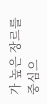가 높은 장르를 중심으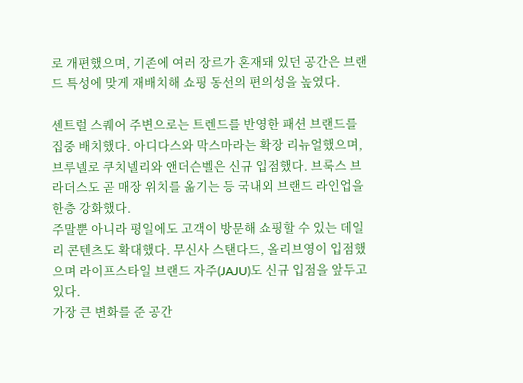로 개편했으며, 기존에 여러 장르가 혼재돼 있던 공간은 브랜드 특성에 맞게 재배치해 쇼핑 동선의 편의성을 높였다.

센트럴 스퀘어 주변으로는 트렌드를 반영한 패션 브랜드를 집중 배치했다. 아디다스와 막스마라는 확장 리뉴얼했으며, 브루넬로 쿠치넬리와 앤더슨벨은 신규 입점했다. 브룩스 브라더스도 곧 매장 위치를 옮기는 등 국내외 브랜드 라인업을 한층 강화했다.
주말뿐 아니라 평일에도 고객이 방문해 쇼핑할 수 있는 데일리 콘텐츠도 확대했다. 무신사 스탠다드, 올리브영이 입점했으며 라이프스타일 브랜드 자주(JAJU)도 신규 입점을 앞두고 있다.
가장 큰 변화를 준 공간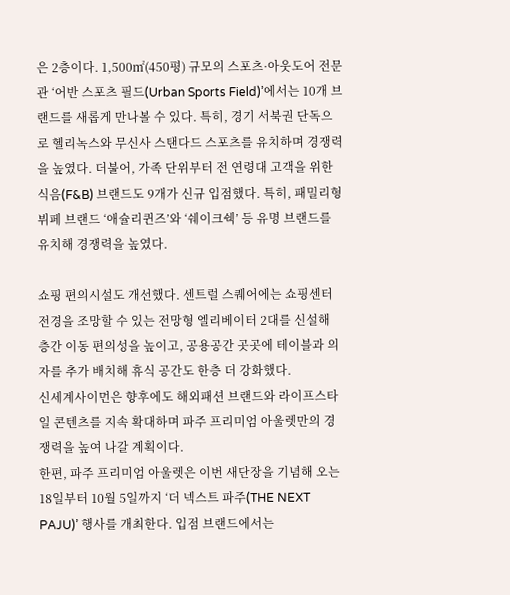은 2층이다. 1,500㎡(450평) 규모의 스포츠·아웃도어 전문관 ‘어반 스포츠 필드(Urban Sports Field)’에서는 10개 브랜드를 새롭게 만나볼 수 있다. 특히, 경기 서북권 단독으로 헬리녹스와 무신사 스탠다드 스포츠를 유치하며 경쟁력을 높였다. 더불어, 가족 단위부터 전 연령대 고객을 위한 식음(F&B) 브랜드도 9개가 신규 입점했다. 특히, 패밀리형 뷔페 브랜드 ‘애슐리퀸즈’와 ‘쉐이크쉑’ 등 유명 브랜드를 유치해 경쟁력을 높였다.

쇼핑 편의시설도 개선했다. 센트럴 스퀘어에는 쇼핑센터 전경을 조망할 수 있는 전망형 엘리베이터 2대를 신설해 층간 이동 편의성을 높이고, 공용공간 곳곳에 테이블과 의자를 추가 배치해 휴식 공간도 한층 더 강화했다.
신세계사이먼은 향후에도 해외패션 브랜드와 라이프스타일 콘텐츠를 지속 확대하며 파주 프리미엄 아울렛만의 경쟁력을 높여 나갈 계획이다.
한편, 파주 프리미엄 아울렛은 이번 새단장을 기념해 오는 18일부터 10월 5일까지 ‘더 넥스트 파주(THE NEXT PAJU)’ 행사를 개최한다. 입점 브랜드에서는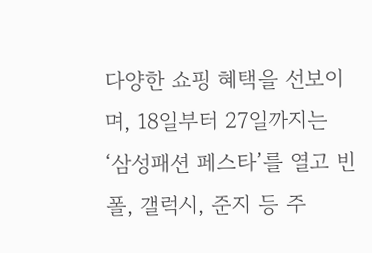다양한 쇼핑 혜택을 선보이며, 18일부터 27일까지는 ‘삼성패션 페스타’를 열고 빈폴, 갤럭시, 준지 등 주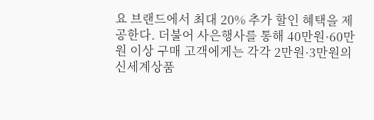요 브랜드에서 최대 20% 추가 할인 혜택을 제공한다. 더불어 사은행사를 통해 40만원·60만원 이상 구매 고객에게는 각각 2만원·3만원의 신세계상품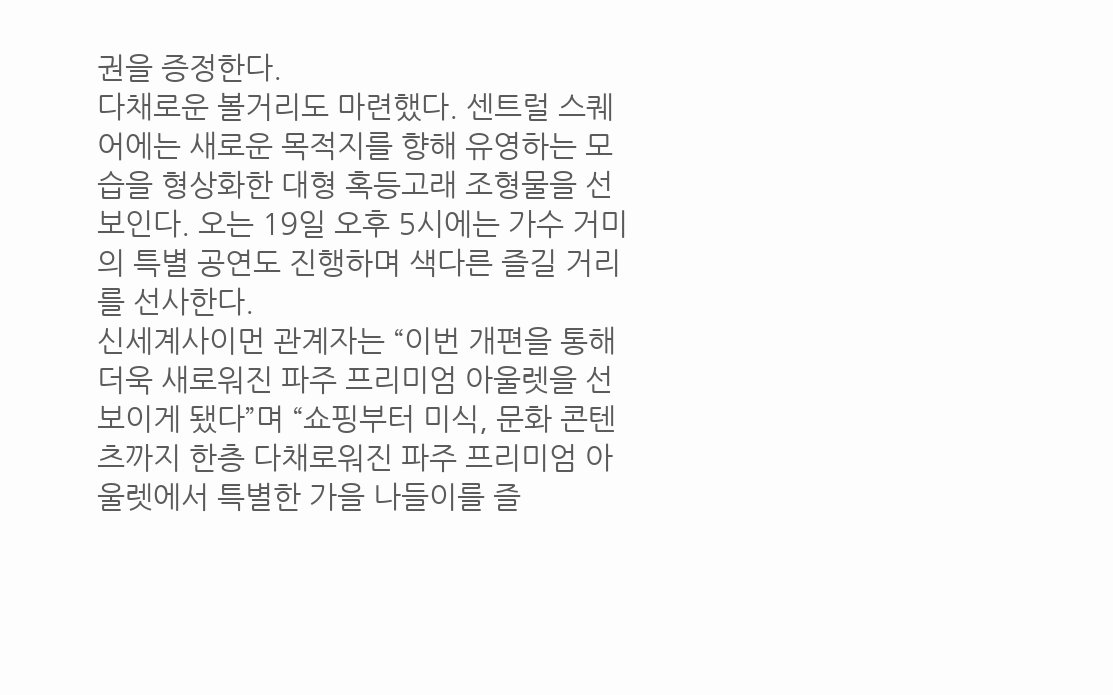권을 증정한다.
다채로운 볼거리도 마련했다. 센트럴 스퀘어에는 새로운 목적지를 향해 유영하는 모습을 형상화한 대형 혹등고래 조형물을 선보인다. 오는 19일 오후 5시에는 가수 거미의 특별 공연도 진행하며 색다른 즐길 거리를 선사한다.
신세계사이먼 관계자는 “이번 개편을 통해 더욱 새로워진 파주 프리미엄 아울렛을 선보이게 됐다”며 “쇼핑부터 미식, 문화 콘텐츠까지 한층 다채로워진 파주 프리미엄 아울렛에서 특별한 가을 나들이를 즐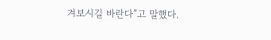겨보시길 바란다”고 말했다.